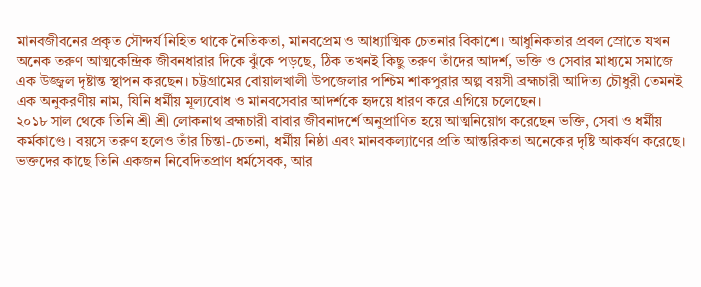মানবজীবনের প্রকৃত সৌন্দর্য নিহিত থাকে নৈতিকতা, মানবপ্রেম ও আধ্যাত্মিক চেতনার বিকাশে। আধুনিকতার প্রবল স্রোতে যখন অনেক তরুণ আত্মকেন্দ্রিক জীবনধারার দিকে ঝুঁকে পড়ছে, ঠিক তখনই কিছু তরুণ তাঁদের আদর্শ, ভক্তি ও সেবার মাধ্যমে সমাজে এক উজ্জ্বল দৃষ্টান্ত স্থাপন করছেন। চট্টগ্রামের বোয়ালখালী উপজেলার পশ্চিম শাকপুরার অল্প বয়সী ব্রহ্মচারী আদিত্য চৌধুরী তেমনই এক অনুকরণীয় নাম, যিনি ধর্মীয় মূল্যবোধ ও মানবসেবার আদর্শকে হৃদয়ে ধারণ করে এগিয়ে চলেছেন।
২০১৮ সাল থেকে তিনি শ্রী শ্রী লোকনাথ ব্রহ্মচারী বাবার জীবনাদর্শে অনুপ্রাণিত হয়ে আত্মনিয়োগ করেছেন ভক্তি, সেবা ও ধর্মীয় কর্মকাণ্ডে। বয়সে তরুণ হলেও তাঁর চিন্তা-চেতনা, ধর্মীয় নিষ্ঠা এবং মানবকল্যাণের প্রতি আন্তরিকতা অনেকের দৃষ্টি আকর্ষণ করেছে। ভক্তদের কাছে তিনি একজন নিবেদিতপ্রাণ ধর্মসেবক, আর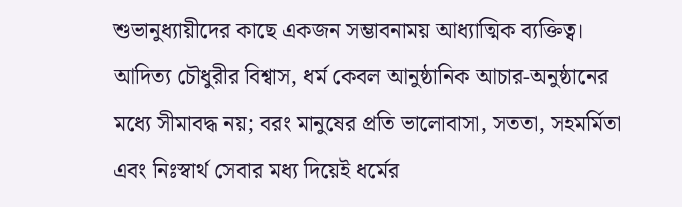শুভানুধ্যায়ীদের কাছে একজন সম্ভাবনাময় আধ্যাত্মিক ব্যক্তিত্ব।
আদিত্য চৌধুরীর বিশ্বাস, ধর্ম কেবল আনুষ্ঠানিক আচার-অনুষ্ঠানের মধ্যে সীমাবদ্ধ নয়; বরং মানুষের প্রতি ভালোবাসা, সততা, সহমর্মিতা এবং নিঃস্বার্থ সেবার মধ্য দিয়েই ধর্মের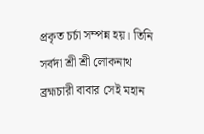প্রকৃত চর্চা সম্পন্ন হয়। তিনি সর্বদা শ্রী শ্রী লোকনাথ ব্রহ্মচারী বাবার সেই মহান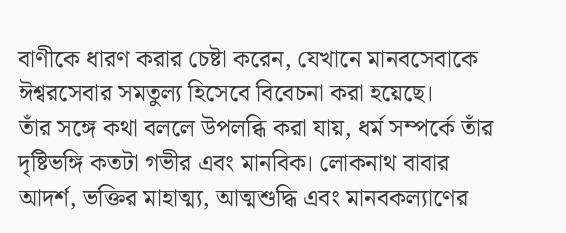বাণীকে ধারণ করার চেষ্টা করেন, যেখানে মানবসেবাকে ঈশ্বরসেবার সমতুল্য হিসেবে বিবেচনা করা হয়েছে।
তাঁর সঙ্গে কথা বললে উপলব্ধি করা যায়, ধর্ম সম্পর্কে তাঁর দৃষ্টিভঙ্গি কতটা গভীর এবং মানবিক। লোকনাথ বাবার আদর্শ, ভক্তির মাহাত্ম্য, আত্মশুদ্ধি এবং মানবকল্যাণের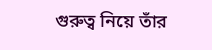গুরুত্ব নিয়ে তাঁর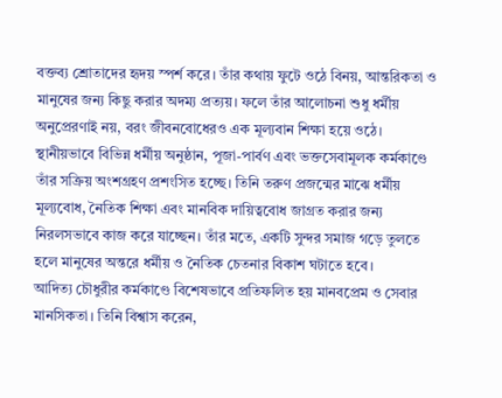বক্তব্য শ্রোতাদের হৃদয় স্পর্শ করে। তাঁর কথায় ফুটে ওঠে বিনয়, আন্তরিকতা ও মানুষের জন্য কিছু করার অদম্য প্রত্যয়। ফলে তাঁর আলোচনা শুধু ধর্মীয় অনুপ্রেরণাই নয়, বরং জীবনবোধেরও এক মূল্যবান শিক্ষা হয়ে ওঠে।
স্থানীয়ভাবে বিভিন্ন ধর্মীয় অনুষ্ঠান, পূজা-পার্বণ এবং ভক্তসেবামূলক কর্মকাণ্ডে তাঁর সক্রিয় অংশগ্রহণ প্রশংসিত হচ্ছে। তিনি তরুণ প্রজন্মের মাঝে ধর্মীয় মূল্যবোধ, নৈতিক শিক্ষা এবং মানবিক দায়িত্ববোধ জাগ্রত করার জন্য নিরলসভাবে কাজ করে যাচ্ছেন। তাঁর মতে, একটি সুন্দর সমাজ গড়ে তুলতে হলে মানুষের অন্তরে ধর্মীয় ও নৈতিক চেতনার বিকাশ ঘটাতে হবে।
আদিত্য চৌধুরীর কর্মকাণ্ডে বিশেষভাবে প্রতিফলিত হয় মানবপ্রেম ও সেবার মানসিকতা। তিনি বিশ্বাস করেন,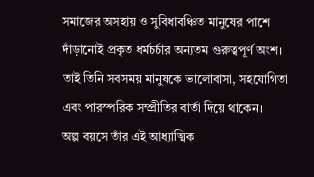সমাজের অসহায় ও সুবিধাবঞ্চিত মানুষের পাশে দাঁড়ানোই প্রকৃত ধর্মচর্চার অন্যতম গুরুত্বপূর্ণ অংশ। তাই তিনি সবসময় মানুষকে ভালোবাসা, সহযোগিতা এবং পারস্পরিক সম্প্রীতির বার্তা দিয়ে থাকেন।
অল্প বয়সে তাঁর এই আধ্যাত্মিক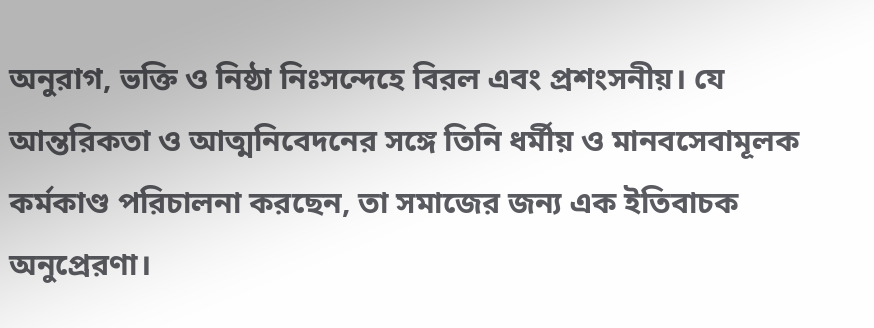অনুরাগ, ভক্তি ও নিষ্ঠা নিঃসন্দেহে বিরল এবং প্রশংসনীয়। যে আন্তরিকতা ও আত্মনিবেদনের সঙ্গে তিনি ধর্মীয় ও মানবসেবামূলক কর্মকাণ্ড পরিচালনা করছেন, তা সমাজের জন্য এক ইতিবাচক অনুপ্রেরণা।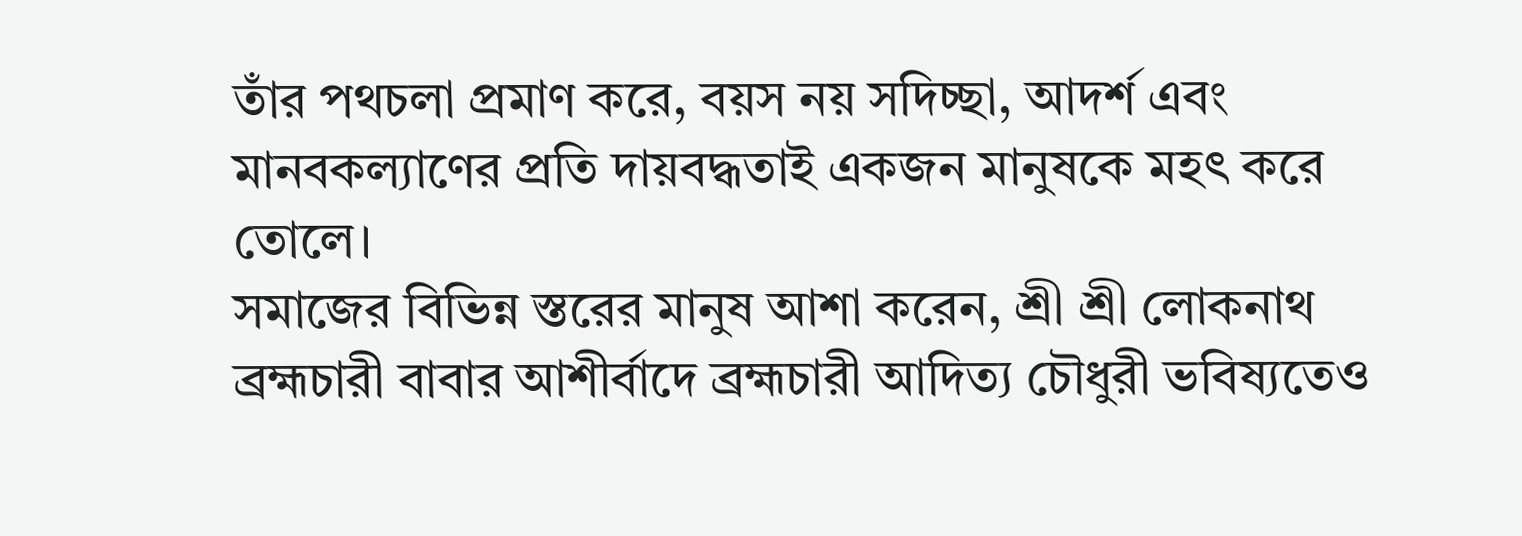তাঁর পথচলা প্রমাণ করে, বয়স নয় সদিচ্ছা, আদর্শ এবং মানবকল্যাণের প্রতি দায়বদ্ধতাই একজন মানুষকে মহৎ করে তোলে।
সমাজের বিভিন্ন স্তরের মানুষ আশা করেন, শ্রী শ্রী লোকনাথ ব্রহ্মচারী বাবার আশীর্বাদে ব্রহ্মচারী আদিত্য চৌধুরী ভবিষ্যতেও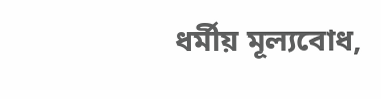ধর্মীয় মূল্যবোধ,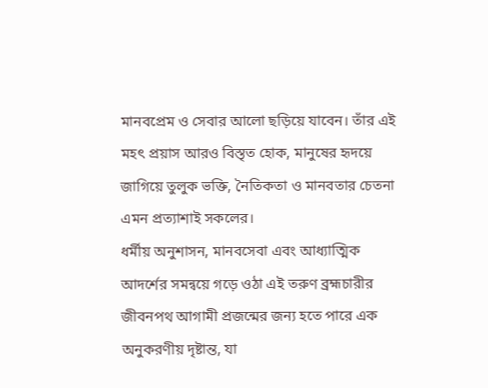মানবপ্রেম ও সেবার আলো ছড়িয়ে যাবেন। তাঁর এই মহৎ প্রয়াস আরও বিস্তৃত হোক, মানুষের হৃদয়ে জাগিয়ে তুলুক ভক্তি, নৈতিকতা ও মানবতার চেতনা এমন প্রত্যাশাই সকলের।
ধর্মীয় অনুশাসন, মানবসেবা এবং আধ্যাত্মিক আদর্শের সমন্বয়ে গড়ে ওঠা এই তরুণ ব্রহ্মচারীর জীবনপথ আগামী প্রজন্মের জন্য হতে পারে এক অনুকরণীয় দৃষ্টান্ত, যা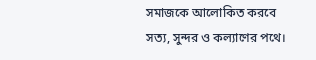সমাজকে আলোকিত করবে সত্য, সুন্দর ও কল্যাণের পথে।